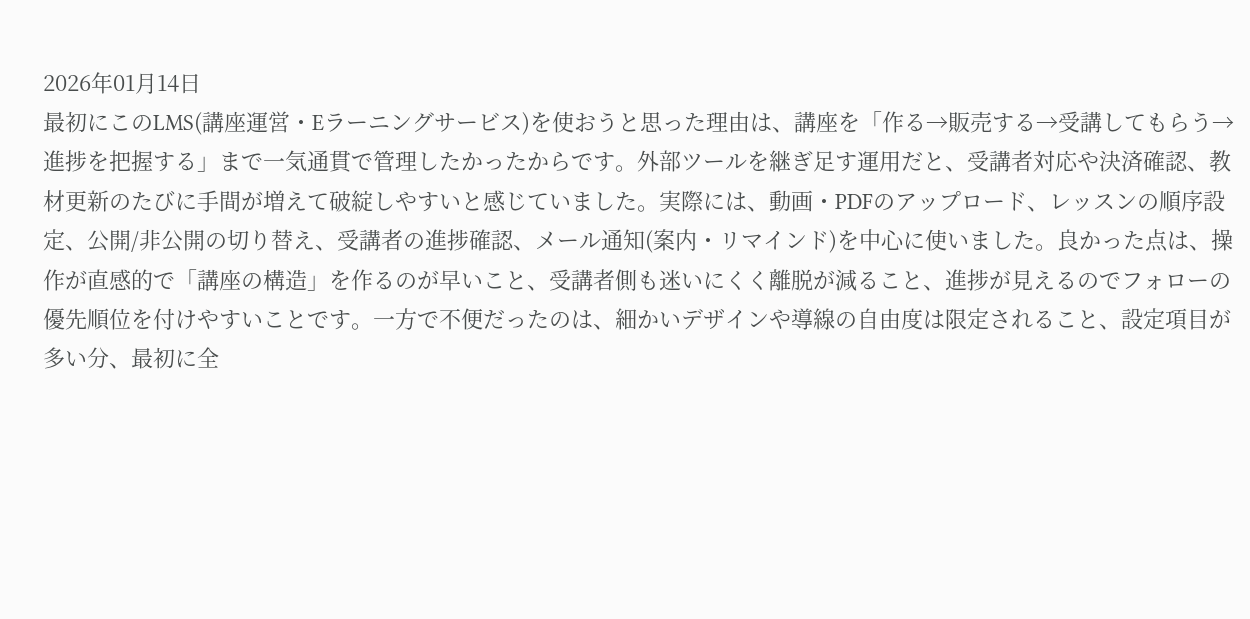2026年01月14日
最初にこのLMS(講座運営・Eラーニングサービス)を使おうと思った理由は、講座を「作る→販売する→受講してもらう→進捗を把握する」まで一気通貫で管理したかったからです。外部ツールを継ぎ足す運用だと、受講者対応や決済確認、教材更新のたびに手間が増えて破綻しやすいと感じていました。実際には、動画・PDFのアップロード、レッスンの順序設定、公開/非公開の切り替え、受講者の進捗確認、メール通知(案内・リマインド)を中心に使いました。良かった点は、操作が直感的で「講座の構造」を作るのが早いこと、受講者側も迷いにくく離脱が減ること、進捗が見えるのでフォローの優先順位を付けやすいことです。一方で不便だったのは、細かいデザインや導線の自由度は限定されること、設定項目が多い分、最初に全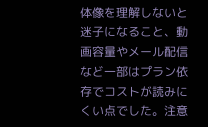体像を理解しないと迷子になること、動画容量やメール配信など一部はプラン依存でコストが読みにくい点でした。注意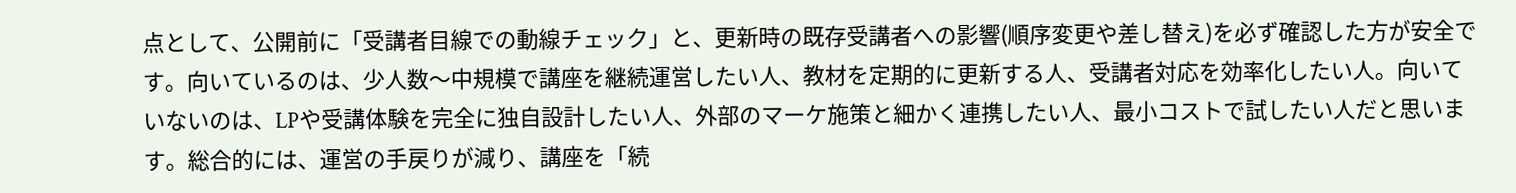点として、公開前に「受講者目線での動線チェック」と、更新時の既存受講者への影響(順序変更や差し替え)を必ず確認した方が安全です。向いているのは、少人数〜中規模で講座を継続運営したい人、教材を定期的に更新する人、受講者対応を効率化したい人。向いていないのは、LPや受講体験を完全に独自設計したい人、外部のマーケ施策と細かく連携したい人、最小コストで試したい人だと思います。総合的には、運営の手戻りが減り、講座を「続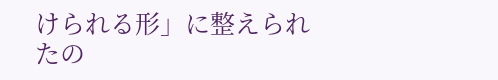けられる形」に整えられたの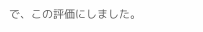で、この評価にしました。